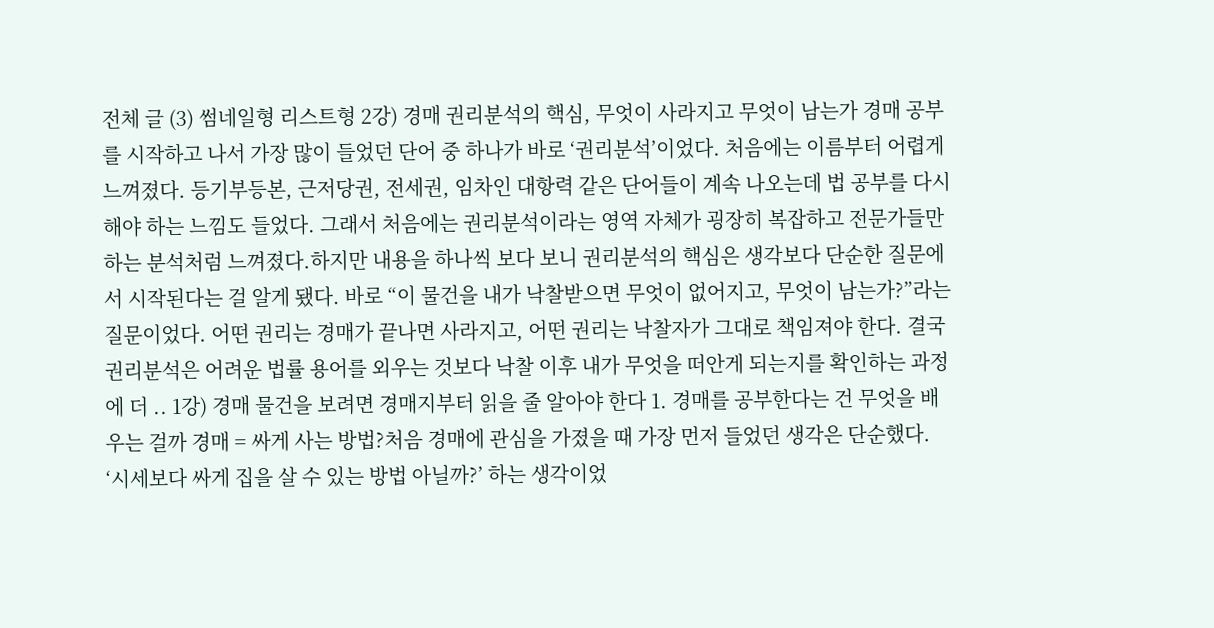전체 글 (3) 썸네일형 리스트형 2강) 경매 권리분석의 핵심, 무엇이 사라지고 무엇이 남는가 경매 공부를 시작하고 나서 가장 많이 들었던 단어 중 하나가 바로 ‘권리분석’이었다. 처음에는 이름부터 어렵게 느껴졌다. 등기부등본, 근저당권, 전세권, 임차인 대항력 같은 단어들이 계속 나오는데 법 공부를 다시 해야 하는 느낌도 들었다. 그래서 처음에는 권리분석이라는 영역 자체가 굉장히 복잡하고 전문가들만 하는 분석처럼 느껴졌다.하지만 내용을 하나씩 보다 보니 권리분석의 핵심은 생각보다 단순한 질문에서 시작된다는 걸 알게 됐다. 바로 “이 물건을 내가 낙찰받으면 무엇이 없어지고, 무엇이 남는가?”라는 질문이었다. 어떤 권리는 경매가 끝나면 사라지고, 어떤 권리는 낙찰자가 그대로 책임져야 한다. 결국 권리분석은 어려운 법률 용어를 외우는 것보다 낙찰 이후 내가 무엇을 떠안게 되는지를 확인하는 과정에 더 .. 1강) 경매 물건을 보려면 경매지부터 읽을 줄 알아야 한다 1. 경매를 공부한다는 건 무엇을 배우는 걸까 경매 = 싸게 사는 방법?처음 경매에 관심을 가졌을 때 가장 먼저 들었던 생각은 단순했다. ‘시세보다 싸게 집을 살 수 있는 방법 아닐까?’ 하는 생각이었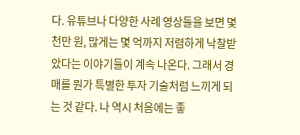다. 유튜브나 다양한 사례 영상들을 보면 몇 천만 원, 많게는 몇 억까지 저렴하게 낙찰받았다는 이야기들이 계속 나온다. 그래서 경매를 뭔가 특별한 투자 기술처럼 느끼게 되는 것 같다. 나 역시 처음에는 좋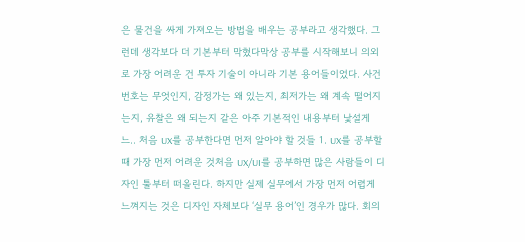은 물건을 싸게 가져오는 방법을 배우는 공부라고 생각했다. 그런데 생각보다 더 기본부터 막혔다막상 공부를 시작해보니 의외로 가장 어려운 건 투자 기술이 아니라 기본 용어들이었다. 사건번호는 무엇인지, 감정가는 왜 있는지, 최저가는 왜 계속 떨어지는지, 유찰은 왜 되는지 같은 아주 기본적인 내용부터 낯설게 느.. 처음 UX를 공부한다면 먼저 알아야 할 것들 1. UX를 공부할 때 가장 먼저 어려운 것처음 UX/UI를 공부하면 많은 사람들이 디자인 툴부터 떠올린다. 하지만 실제 실무에서 가장 먼저 어렵게 느껴지는 것은 디자인 자체보다 ‘실무 용어’인 경우가 많다. 회의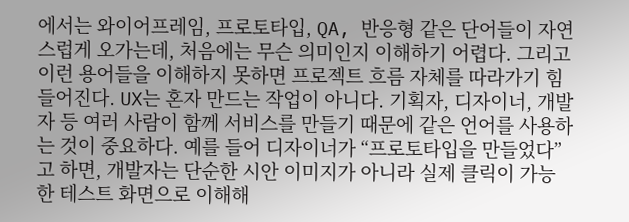에서는 와이어프레임, 프로토타입, QA, 반응형 같은 단어들이 자연스럽게 오가는데, 처음에는 무슨 의미인지 이해하기 어렵다. 그리고 이런 용어들을 이해하지 못하면 프로젝트 흐름 자체를 따라가기 힘들어진다. UX는 혼자 만드는 작업이 아니다. 기획자, 디자이너, 개발자 등 여러 사람이 함께 서비스를 만들기 때문에 같은 언어를 사용하는 것이 중요하다. 예를 들어 디자이너가 “프로토타입을 만들었다”고 하면, 개발자는 단순한 시안 이미지가 아니라 실제 클릭이 가능한 테스트 화면으로 이해해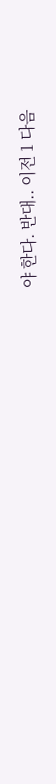야 한다. 반대.. 이전 1 다음